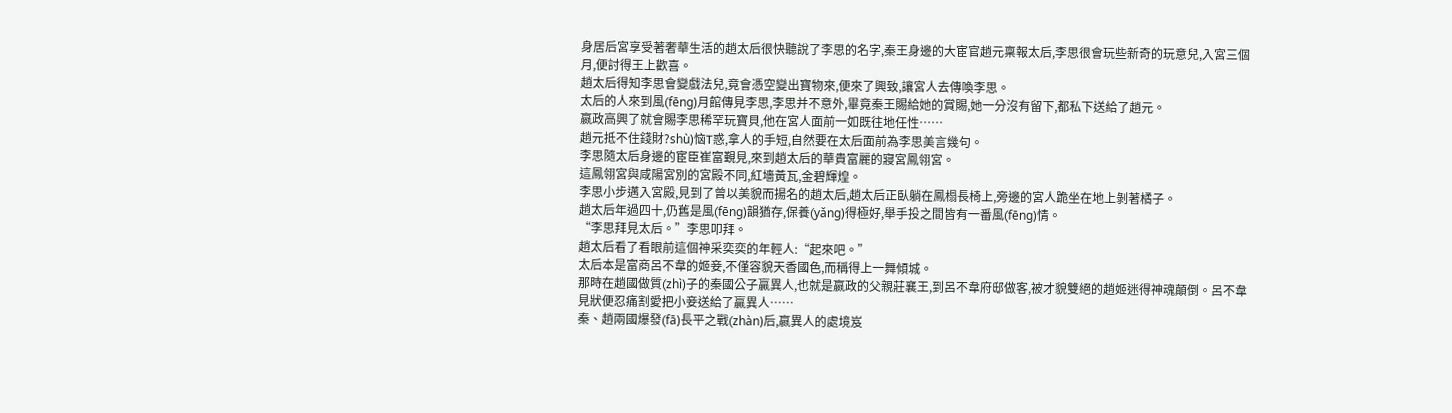身居后宮享受著奢華生活的趙太后很快聽說了李思的名字,秦王身邊的大宦官趙元稟報太后,李思很會玩些新奇的玩意兒,入宮三個月,便討得王上歡喜。
趙太后得知李思會變戲法兒,竟會憑空變出寶物來,便來了興致,讓宮人去傳喚李思。
太后的人來到風(fēng)月館傳見李思,李思并不意外,畢竟秦王賜給她的賞賜,她一分沒有留下,都私下送給了趙元。
嬴政高興了就會賜李思稀罕玩寶貝,他在宮人面前一如既往地任性……
趙元抵不住錢財?shù)恼T惑,拿人的手短,自然要在太后面前為李思美言幾句。
李思隨太后身邊的宦臣崔富覲見,來到趙太后的華貴富麗的寢宮鳳翎宮。
這鳳翎宮與咸陽宮別的宮殿不同,紅墻黃瓦,金碧輝煌。
李思小步邁入宮殿,見到了曾以美貌而揚名的趙太后,趙太后正臥躺在鳳榻長椅上,旁邊的宮人跪坐在地上剝著橘子。
趙太后年過四十,仍舊是風(fēng)韻猶存,保養(yǎng)得極好,舉手投之間皆有一番風(fēng)情。
“李思拜見太后。”李思叩拜。
趙太后看了看眼前這個神采奕奕的年輕人:“起來吧。”
太后本是富商呂不韋的姬妾,不僅容貌天香國色,而稱得上一舞傾城。
那時在趙國做質(zhì)子的秦國公子贏異人,也就是嬴政的父親莊襄王,到呂不韋府邸做客,被才貌雙絕的趙姬迷得神魂顛倒。呂不韋見狀便忍痛割愛把小妾送給了贏異人……
秦、趙兩國爆發(fā)長平之戰(zhàn)后,嬴異人的處境岌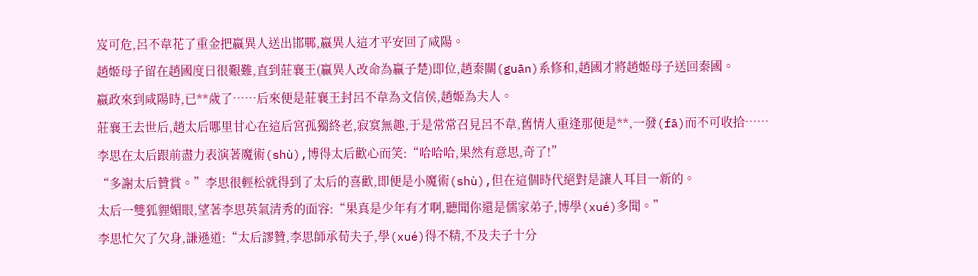岌可危,呂不韋花了重金把嬴異人送出邯鄲,嬴異人這才平安回了咸陽。
趙姬母子留在趙國度日很艱難,直到莊襄王(贏異人改命為贏子楚)即位,趙秦關(guān)系修和,趙國才將趙姬母子送回秦國。
嬴政來到咸陽時,已**歲了……后來便是莊襄王封呂不韋為文信侯,趙姬為夫人。
莊襄王去世后,趙太后哪里甘心在這后宮孤獨終老,寂寞無趣,于是常常召見呂不韋,舊情人重逢那便是**,一發(fā)而不可收拾……
李思在太后跟前盡力表演著魔術(shù),博得太后歡心而笑:“哈哈哈,果然有意思,奇了!”
“多謝太后贊賞。”李思很輕松就得到了太后的喜歡,即便是小魔術(shù),但在這個時代絕對是讓人耳目一新的。
太后一雙狐貍媚眼,望著李思英氣清秀的面容:“果真是少年有才啊,聽聞你還是儒家弟子,博學(xué)多聞。”
李思忙欠了欠身,謙遜道:“太后謬贊,李思師承荀夫子,學(xué)得不精,不及夫子十分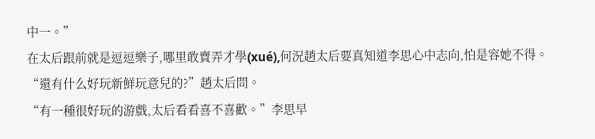中一。”
在太后跟前就是逗逗樂子,哪里敢賣弄才學(xué),何況趙太后要真知道李思心中志向,怕是容她不得。
“還有什么好玩新鮮玩意兒的?”趙太后問。
“有一種很好玩的游戲,太后看看喜不喜歡。”李思早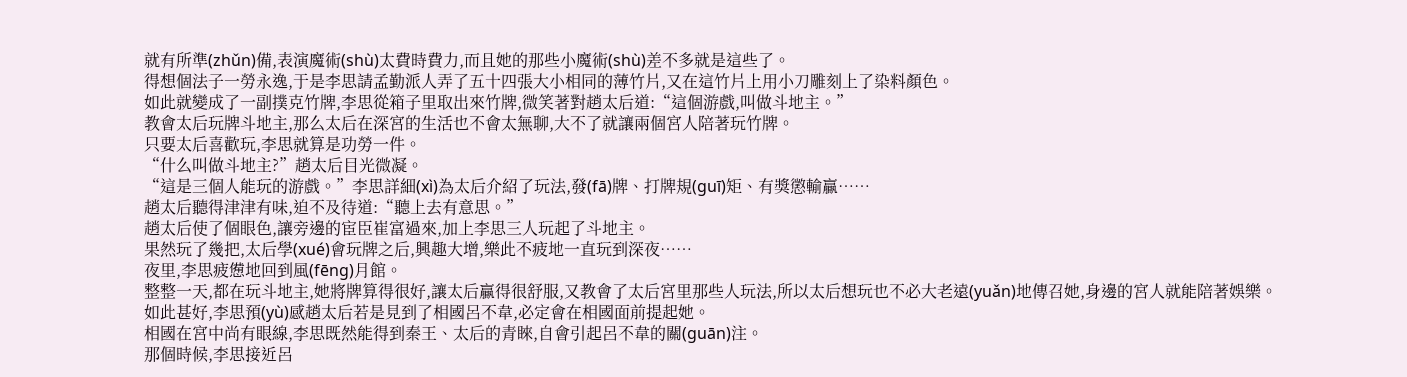就有所準(zhǔn)備,表演魔術(shù)太費時費力,而且她的那些小魔術(shù)差不多就是這些了。
得想個法子一勞永逸,于是李思請孟勤派人弄了五十四張大小相同的薄竹片,又在這竹片上用小刀雕刻上了染料顏色。
如此就變成了一副撲克竹牌,李思從箱子里取出來竹牌,微笑著對趙太后道:“這個游戲,叫做斗地主。”
教會太后玩牌斗地主,那么太后在深宮的生活也不會太無聊,大不了就讓兩個宮人陪著玩竹牌。
只要太后喜歡玩,李思就算是功勞一件。
“什么叫做斗地主?”趙太后目光微凝。
“這是三個人能玩的游戲。”李思詳細(xì)為太后介紹了玩法,發(fā)牌、打牌規(guī)矩、有獎懲輸贏……
趙太后聽得津津有味,迫不及待道:“聽上去有意思。”
趙太后使了個眼色,讓旁邊的宦臣崔富過來,加上李思三人玩起了斗地主。
果然玩了幾把,太后學(xué)會玩牌之后,興趣大增,樂此不疲地一直玩到深夜……
夜里,李思疲憊地回到風(fēng)月館。
整整一天,都在玩斗地主,她將牌算得很好,讓太后贏得很舒服,又教會了太后宮里那些人玩法,所以太后想玩也不必大老遠(yuǎn)地傳召她,身邊的宮人就能陪著娛樂。
如此甚好,李思預(yù)感趙太后若是見到了相國呂不韋,必定會在相國面前提起她。
相國在宮中尚有眼線,李思既然能得到秦王、太后的青睞,自會引起呂不韋的關(guān)注。
那個時候,李思接近呂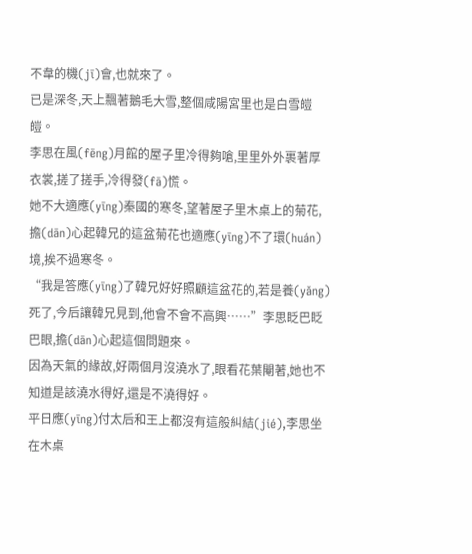不韋的機(jī)會,也就來了。
已是深冬,天上飄著鵝毛大雪,整個咸陽宮里也是白雪皚皚。
李思在風(fēng)月館的屋子里冷得夠嗆,里里外外裹著厚衣裳,搓了搓手,冷得發(fā)慌。
她不大適應(yīng)秦國的寒冬,望著屋子里木桌上的菊花,擔(dān)心起韓兄的這盆菊花也適應(yīng)不了環(huán)境,挨不過寒冬。
“我是答應(yīng)了韓兄好好照顧這盆花的,若是養(yǎng)死了,今后讓韓兄見到,他會不會不高興……”李思眨巴眨巴眼,擔(dān)心起這個問題來。
因為天氣的緣故,好兩個月沒澆水了,眼看花葉閹著,她也不知道是該澆水得好,還是不澆得好。
平日應(yīng)付太后和王上都沒有這般糾結(jié),李思坐在木桌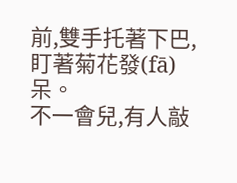前,雙手托著下巴,盯著菊花發(fā)呆。
不一會兒,有人敲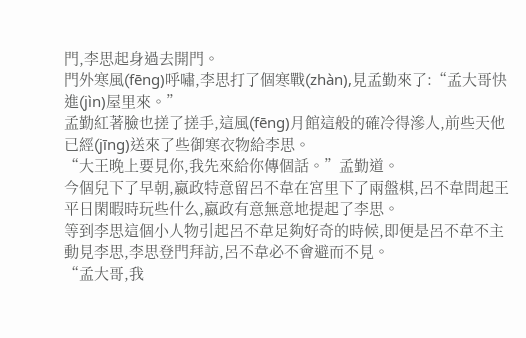門,李思起身過去開門。
門外寒風(fēng)呼嘯,李思打了個寒戰(zhàn),見孟勤來了:“孟大哥快進(jìn)屋里來。”
孟勤紅著臉也搓了搓手,這風(fēng)月館這般的確冷得滲人,前些天他已經(jīng)送來了些御寒衣物給李思。
“大王晚上要見你,我先來給你傳個話。”孟勤道。
今個兒下了早朝,嬴政特意留呂不韋在宮里下了兩盤棋,呂不韋問起王平日閑暇時玩些什么,嬴政有意無意地提起了李思。
等到李思這個小人物引起呂不韋足夠好奇的時候,即便是呂不韋不主動見李思,李思登門拜訪,呂不韋必不會避而不見。
“孟大哥,我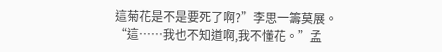這菊花是不是要死了啊?”李思一籌莫展。
“這……我也不知道啊,我不懂花。”孟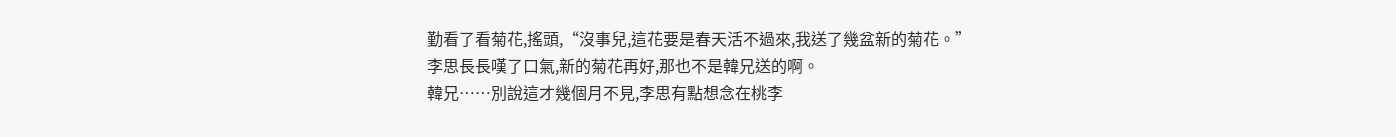勤看了看菊花,搖頭,“沒事兒,這花要是春天活不過來,我送了幾盆新的菊花。”
李思長長嘆了口氣,新的菊花再好,那也不是韓兄送的啊。
韓兄……別說這才幾個月不見,李思有點想念在桃李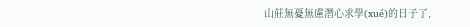山莊無憂無慮潛心求學(xué)的日子了,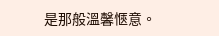是那般溫馨愜意。